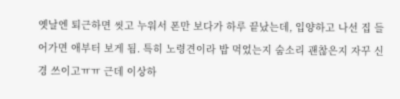옛날엔 퇴근하면 씻고 누워서 폰만 보다가 하루 끝났는데, 입양하고 나선 집 들어가면 애부터 보게 됨. 특히 노령견이라 밥 먹었는지 숨소리 괜찮은지 자꾸 신경 쓰이고ㅠㅠ 근데 이상하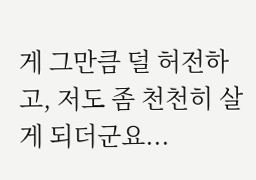게 그만큼 덜 허전하고, 저도 좀 천천히 살게 되더군요...